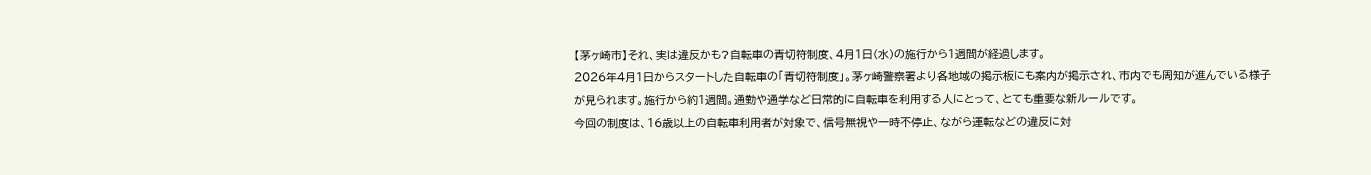【茅ヶ崎市】それ、実は違反かも?自転車の青切符制度、4月1日(水)の施行から1週間が経過します。
2026年4月1日からスタートした自転車の「青切符制度」。茅ヶ崎警察署より各地域の掲示板にも案内が掲示され、市内でも周知が進んでいる様子が見られます。施行から約1週間。通勤や通学など日常的に自転車を利用する人にとって、とても重要な新ルールです。
今回の制度は、16歳以上の自転車利用者が対象で、信号無視や一時不停止、ながら運転などの違反に対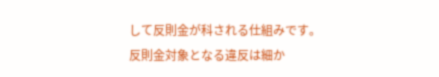して反則金が科される仕組みです。
反則金対象となる違反は細か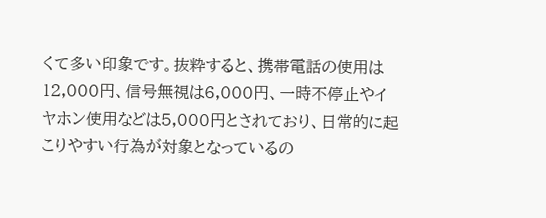くて多い印象です。抜粋すると、携帯電話の使用は12,000円、信号無視は6,000円、一時不停止やイヤホン使用などは5,000円とされており、日常的に起こりやすい行為が対象となっているの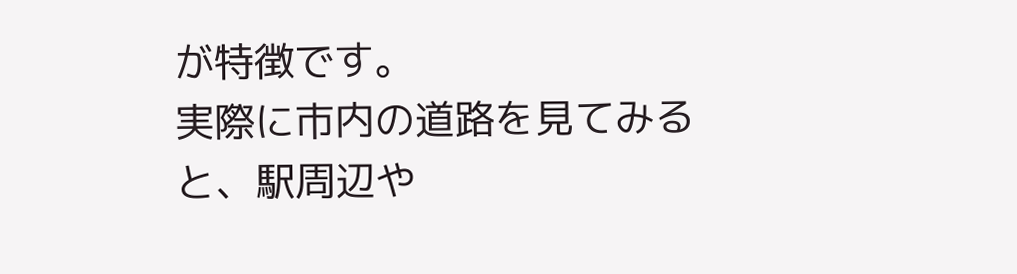が特徴です。
実際に市内の道路を見てみると、駅周辺や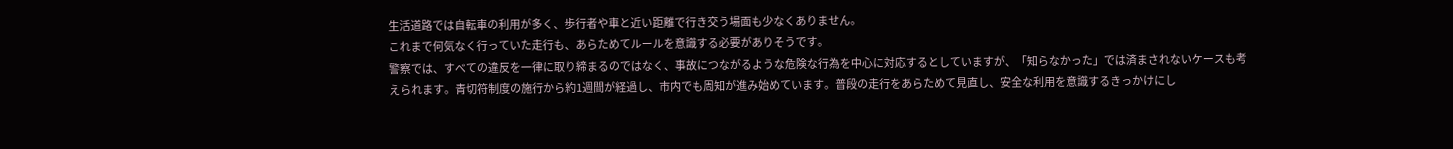生活道路では自転車の利用が多く、歩行者や車と近い距離で行き交う場面も少なくありません。
これまで何気なく行っていた走行も、あらためてルールを意識する必要がありそうです。
警察では、すべての違反を一律に取り締まるのではなく、事故につながるような危険な行為を中心に対応するとしていますが、「知らなかった」では済まされないケースも考えられます。青切符制度の施行から約1週間が経過し、市内でも周知が進み始めています。普段の走行をあらためて見直し、安全な利用を意識するきっかけにし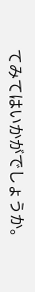てみてはいかがでしょうか。